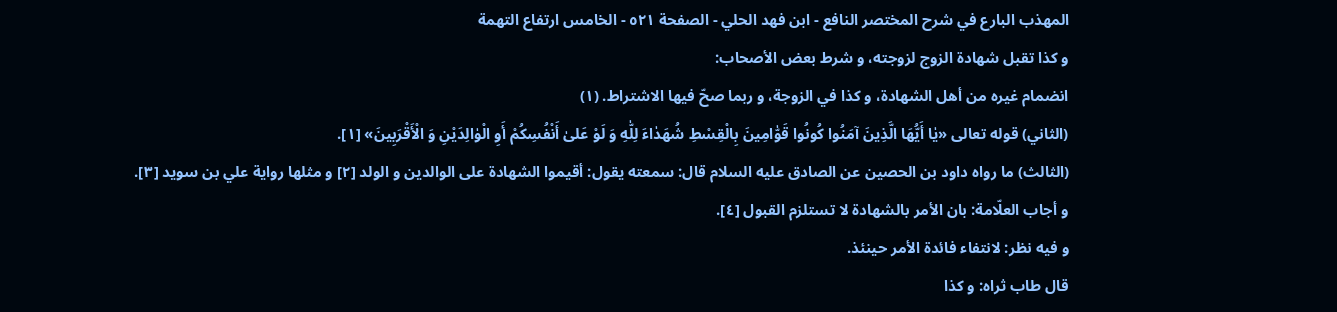المهذب البارع في شرح المختصر النافع - ابن فهد الحلي - الصفحة ٥٢١ - الخامس ارتفاع التهمة
و كذا تقبل شهادة الزوج لزوجته، و شرط بعض الأصحاب:
انضمام غيره من أهل الشهادة، و كذا في الزوجة، و ربما صحّ فيها الاشتراط. (١)
(الثاني) قوله تعالى «يٰا أَيُّهَا الَّذِينَ آمَنُوا كُونُوا قَوّٰامِينَ بِالْقِسْطِ شُهَدٰاءَ لِلّٰهِ وَ لَوْ عَلىٰ أَنْفُسِكُمْ أَوِ الْوٰالِدَيْنِ وَ الْأَقْرَبِينَ» [١].
(الثالث) ما رواه داود بن الحصين عن الصادق عليه السلام قال: سمعته يقول: أقيموا الشهادة على الوالدين و الولد [٢] و مثلها رواية علي بن سويد [٣].
و أجاب العلّامة: بان الأمر بالشهادة لا تستلزم القبول [٤].
و فيه نظر: لانتفاء فائدة الأمر حينئذ.
قال طاب ثراه: و كذا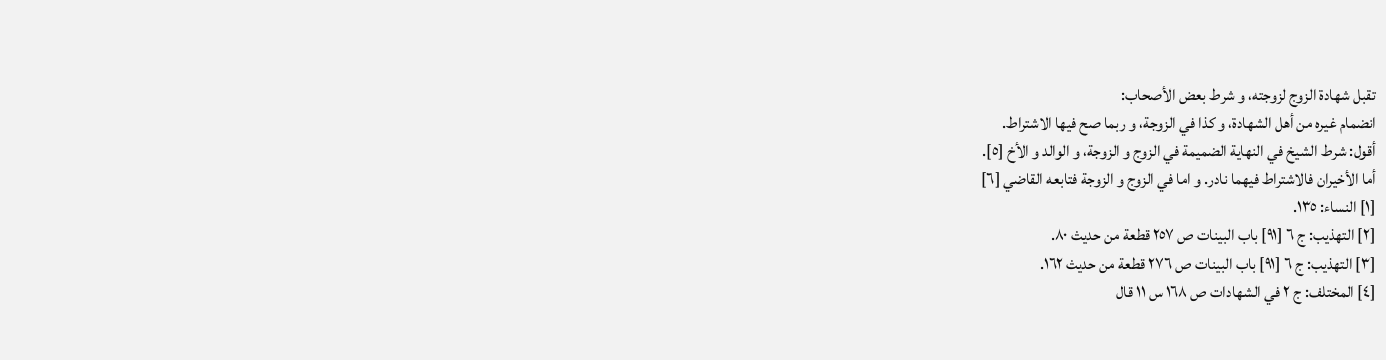تقبل شهادة الزوج لزوجته، و شرط بعض الأصحاب:
انضمام غيره من أهل الشهادة، و كذا في الزوجة، و ربما صح فيها الاشتراط.
أقول: شرط الشيخ في النهاية الضميمة في الزوج و الزوجة، و الوالد و الأخ [٥].
أما الأخيران فالاشتراط فيهما نادر. و اما في الزوج و الزوجة فتابعه القاضي [٦]
[١] النساء: ١٣٥.
[٢] التهذيب: ج ٦ [٩١] باب البينات ص ٢٥٧ قطعة من حديث ٨٠.
[٣] التهذيب: ج ٦ [٩١] باب البينات ص ٢٧٦ قطعة من حديث ١٦٢.
[٤] المختلف: ج ٢ في الشهادات ص ١٦٨ س ١١ قال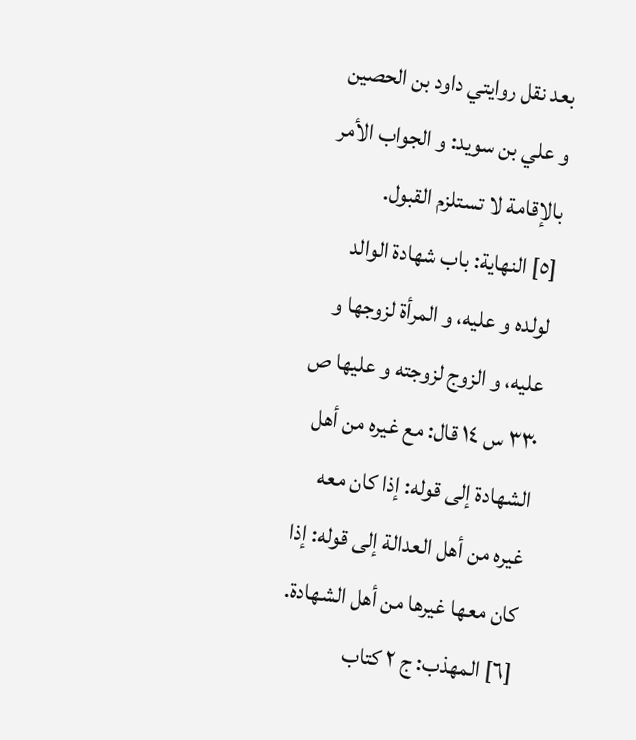بعد نقل روايتي داود بن الحصين و علي بن سويد: و الجواب الأمر بالإقامة لا تستلزم القبول.
[٥] النهاية: باب شهادة الوالد لولده و عليه، و المرأة لزوجها و عليه، و الزوج لزوجته و عليها ص ٣٣٠ س ١٤ قال: مع غيره من أهل الشهادة إلى قوله: إذا كان معه غيره من أهل العدالة إلى قوله: إذا كان معها غيرها من أهل الشهادة.
[٦] المهذب: ج ٢ كتاب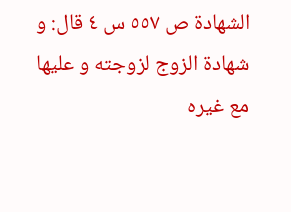الشهادة ص ٥٥٧ س ٤ قال: و شهادة الزوج لزوجته و عليها مع غيره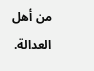من أهل العدالة.